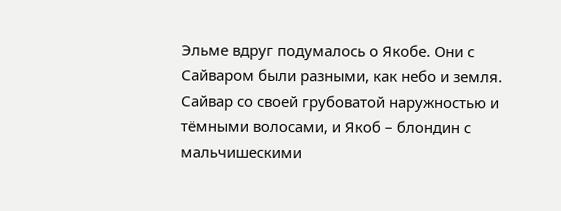Эльме вдруг подумалось о Якобе. Они с Сайваром были разными, как небо и земля. Сайвар со своей грубоватой наружностью и тёмными волосами, и Якоб – блондин с мальчишескими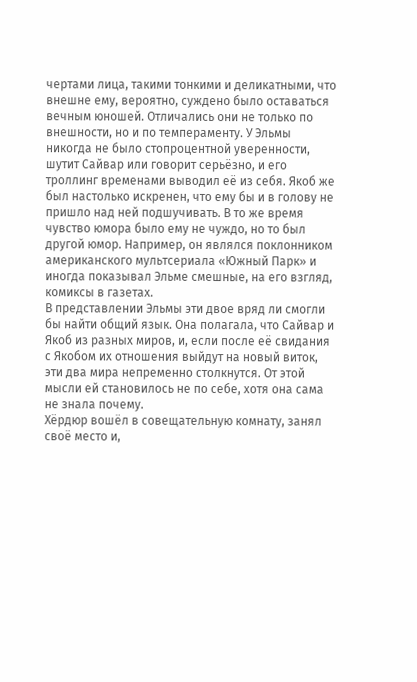чертами лица, такими тонкими и деликатными, что внешне ему, вероятно, суждено было оставаться вечным юношей. Отличались они не только по внешности, но и по темпераменту. У Эльмы никогда не было стопроцентной уверенности, шутит Сайвар или говорит серьёзно, и его троллинг временами выводил её из себя. Якоб же был настолько искренен, что ему бы и в голову не пришло над ней подшучивать. В то же время чувство юмора было ему не чуждо, но то был другой юмор. Например, он являлся поклонником американского мультсериала «Южный Парк» и иногда показывал Эльме смешные, на его взгляд, комиксы в газетах.
В представлении Эльмы эти двое вряд ли смогли бы найти общий язык. Она полагала, что Сайвар и Якоб из разных миров, и, если после её свидания с Якобом их отношения выйдут на новый виток, эти два мира непременно столкнутся. От этой мысли ей становилось не по себе, хотя она сама не знала почему.
Хёрдюр вошёл в совещательную комнату, занял своё место и,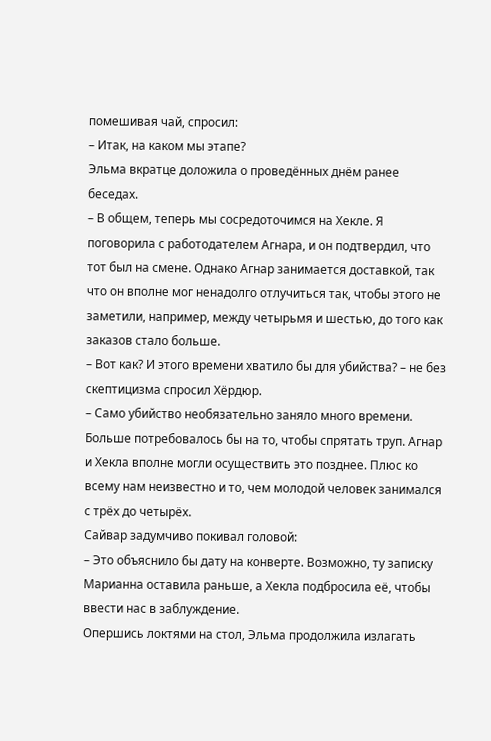помешивая чай, спросил:
– Итак, на каком мы этапе?
Эльма вкратце доложила о проведённых днём ранее беседах.
– В общем, теперь мы сосредоточимся на Хекле. Я поговорила с работодателем Агнара, и он подтвердил, что тот был на смене. Однако Агнар занимается доставкой, так что он вполне мог ненадолго отлучиться так, чтобы этого не заметили, например, между четырьмя и шестью, до того как заказов стало больше.
– Вот как? И этого времени хватило бы для убийства? – не без скептицизма спросил Хёрдюр.
– Само убийство необязательно заняло много времени. Больше потребовалось бы на то, чтобы спрятать труп. Агнар и Хекла вполне могли осуществить это позднее. Плюс ко всему нам неизвестно и то, чем молодой человек занимался с трёх до четырёх.
Сайвар задумчиво покивал головой:
– Это объяснило бы дату на конверте. Возможно, ту записку Марианна оставила раньше, а Хекла подбросила её, чтобы ввести нас в заблуждение.
Опершись локтями на стол, Эльма продолжила излагать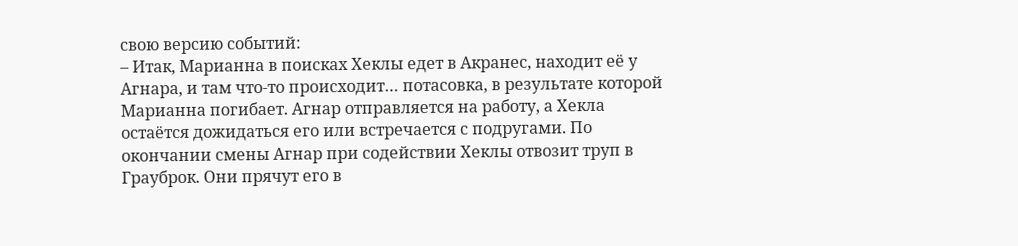свою версию событий:
– Итак, Марианна в поисках Хеклы едет в Акранес, находит её у Агнара, и там что-то происходит… потасовка, в результате которой Марианна погибает. Агнар отправляется на работу, а Хекла остаётся дожидаться его или встречается с подругами. По окончании смены Агнар при содействии Хеклы отвозит труп в Грауброк. Они прячут его в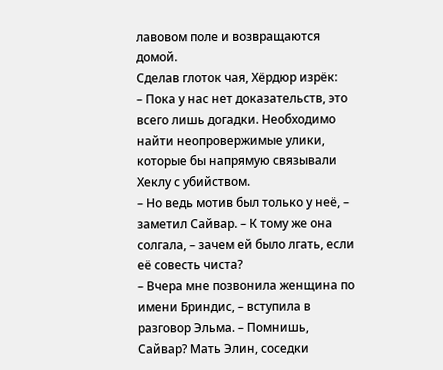лавовом поле и возвращаются домой.
Сделав глоток чая, Хёрдюр изрёк:
– Пока у нас нет доказательств, это всего лишь догадки. Необходимо найти неопровержимые улики, которые бы напрямую связывали Хеклу с убийством.
– Но ведь мотив был только у неё, – заметил Сайвар. – К тому же она солгала, – зачем ей было лгать, если её совесть чиста?
– Вчера мне позвонила женщина по имени Бриндис, – вступила в разговор Эльма. – Помнишь, Сайвар? Мать Элин, соседки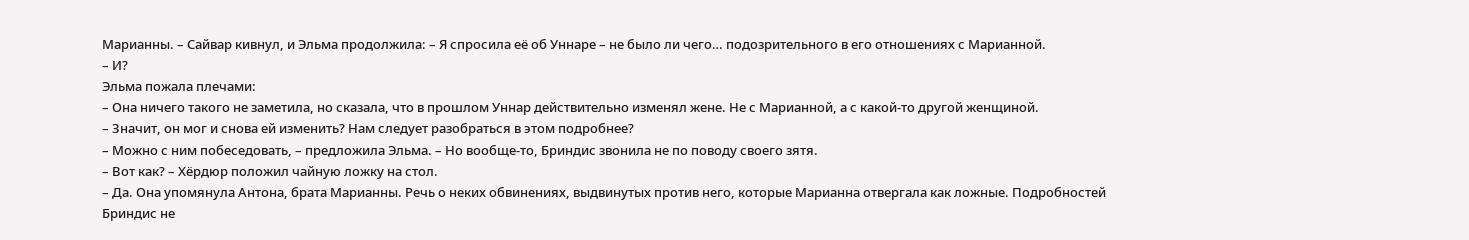Марианны. – Сайвар кивнул, и Эльма продолжила: – Я спросила её об Уннаре – не было ли чего… подозрительного в его отношениях с Марианной.
– И?
Эльма пожала плечами:
– Она ничего такого не заметила, но сказала, что в прошлом Уннар действительно изменял жене. Не с Марианной, а с какой-то другой женщиной.
– Значит, он мог и снова ей изменить? Нам следует разобраться в этом подробнее?
– Можно с ним побеседовать, – предложила Эльма. – Но вообще-то, Бриндис звонила не по поводу своего зятя.
– Вот как? – Хёрдюр положил чайную ложку на стол.
– Да. Она упомянула Антона, брата Марианны. Речь о неких обвинениях, выдвинутых против него, которые Марианна отвергала как ложные. Подробностей Бриндис не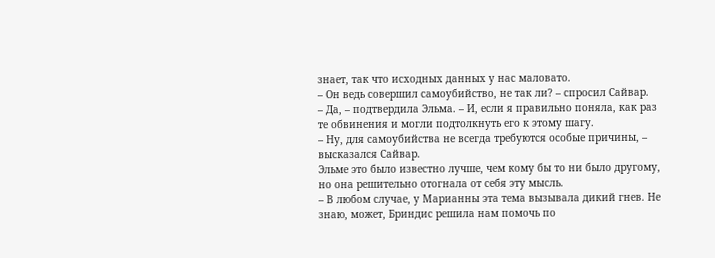знает, так что исходных данных у нас маловато.
– Он ведь совершил самоубийство, не так ли? – спросил Сайвар.
– Да, – подтвердила Эльма. – И, если я правильно поняла, как раз те обвинения и могли подтолкнуть его к этому шагу.
– Ну, для самоубийства не всегда требуются особые причины, – высказался Сайвар.
Эльме это было известно лучше, чем кому бы то ни было другому, но она решительно отогнала от себя эту мысль.
– В любом случае, у Марианны эта тема вызывала дикий гнев. Не знаю, может, Бриндис решила нам помочь по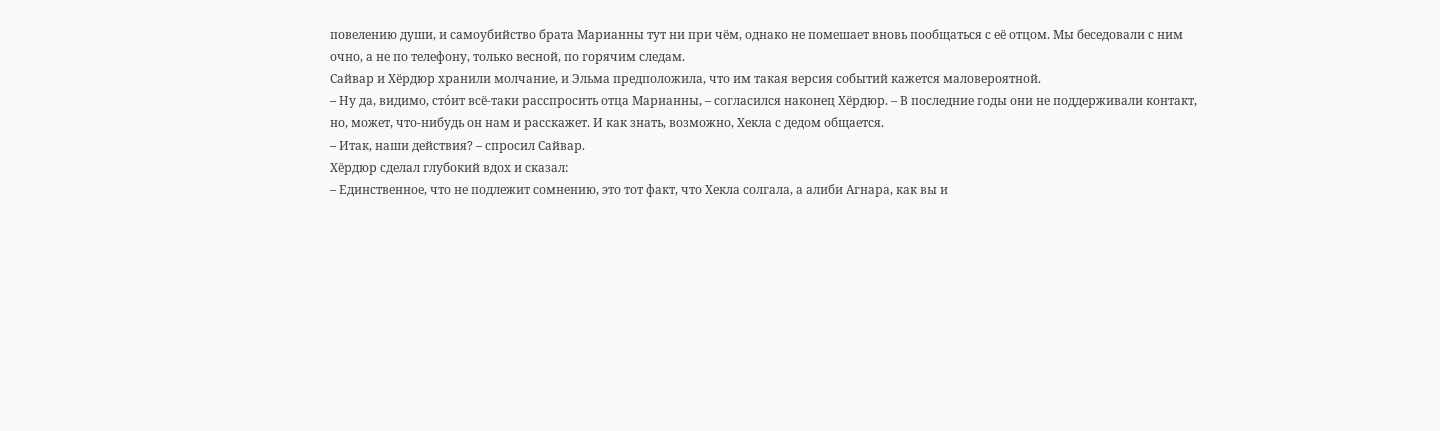повелению души, и самоубийство брата Марианны тут ни при чём, однако не помешает вновь пообщаться с её отцом. Мы беседовали с ним очно, а не по телефону, только весной, по горячим следам.
Сайвар и Хёрдюр хранили молчание, и Эльма предположила, что им такая версия событий кажется маловероятной.
– Ну да, видимо, стóит всё-таки расспросить отца Марианны, – согласился наконец Хёрдюр. – В последние годы они не поддерживали контакт, но, может, что-нибудь он нам и расскажет. И как знать, возможно, Хекла с дедом общается.
– Итак, наши действия? – спросил Сайвар.
Хёрдюр сделал глубокий вдох и сказал:
– Единственное, что не подлежит сомнению, это тот факт, что Хекла солгала, а алиби Агнара, как вы и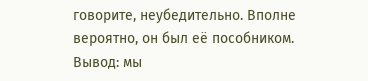говорите, неубедительно. Вполне вероятно, он был её пособником. Вывод: мы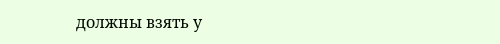должны взять у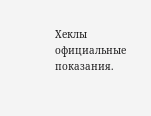Хеклы официальные показания.